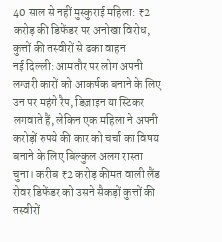40 साल से नहीं मुस्कुराई महिला: ₹2 करोड़ की डिफेंडर पर अनोखा विरोध, कुत्तों की तस्वीरों से ढका वाहन
नई दिल्ली: आमतौर पर लोग अपनी लग्जरी कारों को आकर्षक बनाने के लिए उन पर महंगे रैप, डिज़ाइन या स्टिकर लगवाते हैं, लेकिन एक महिला ने अपनी करोड़ों रुपये की कार को चर्चा का विषय बनाने के लिए बिल्कुल अलग रास्ता चुना। करीब ₹2 करोड़ कीमत वाली लैंड रोवर डिफेंडर को उसने सैकड़ों कुत्तों की तस्वीरों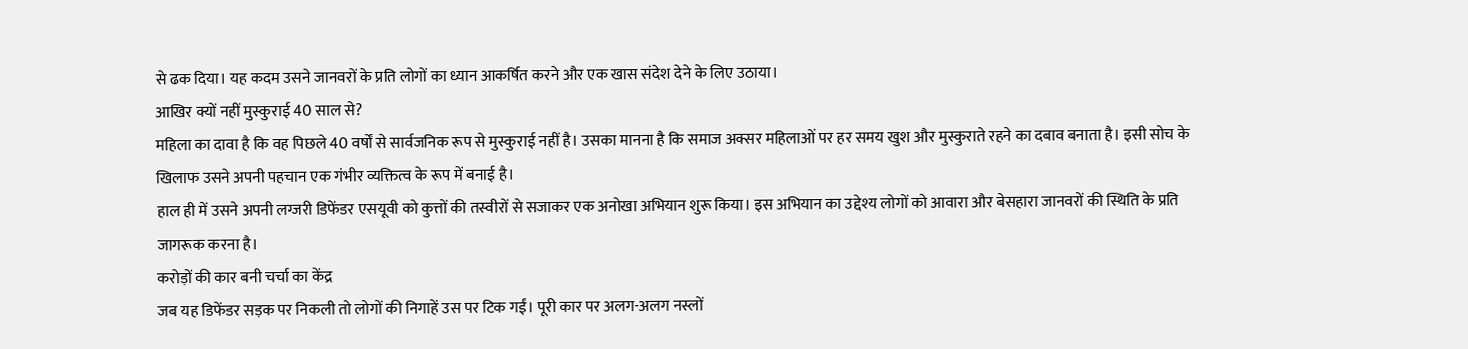से ढक दिया। यह कदम उसने जानवरों के प्रति लोगों का ध्यान आकर्षित करने और एक खास संदेश देने के लिए उठाया।
आखिर क्यों नहीं मुस्कुराई 40 साल से?
महिला का दावा है कि वह पिछले 40 वर्षों से सार्वजनिक रूप से मुस्कुराई नहीं है। उसका मानना है कि समाज अक्सर महिलाओं पर हर समय खुश और मुस्कुराते रहने का दबाव बनाता है। इसी सोच के खिलाफ उसने अपनी पहचान एक गंभीर व्यक्तित्व के रूप में बनाई है।
हाल ही में उसने अपनी लग्जरी डिफेंडर एसयूवी को कुत्तों की तस्वीरों से सजाकर एक अनोखा अभियान शुरू किया। इस अभियान का उद्देश्य लोगों को आवारा और बेसहारा जानवरों की स्थिति के प्रति जागरूक करना है।
करोड़ों की कार बनी चर्चा का केंद्र
जब यह डिफेंडर सड़क पर निकली तो लोगों की निगाहें उस पर टिक गईं। पूरी कार पर अलग-अलग नस्लों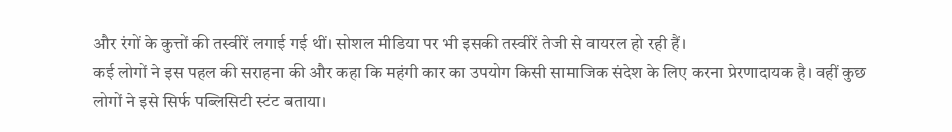और रंगों के कुत्तों की तस्वीरें लगाई गई थीं। सोशल मीडिया पर भी इसकी तस्वीरें तेजी से वायरल हो रही हैं।
कई लोगों ने इस पहल की सराहना की और कहा कि महंगी कार का उपयोग किसी सामाजिक संदेश के लिए करना प्रेरणादायक है। वहीं कुछ लोगों ने इसे सिर्फ पब्लिसिटी स्टंट बताया।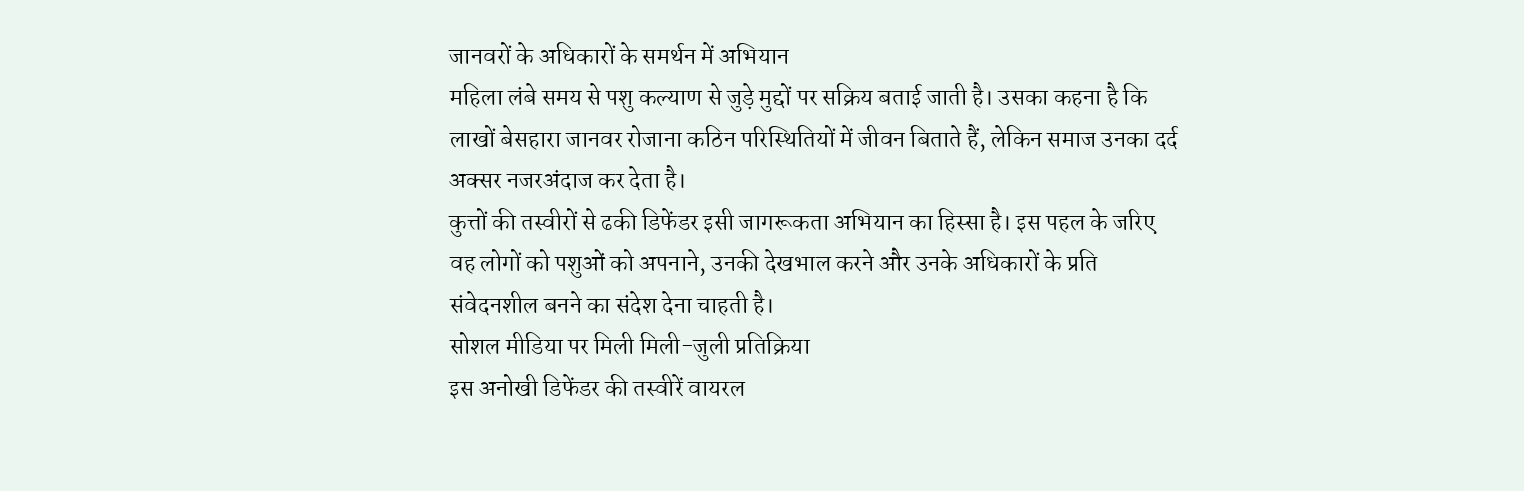जानवरों के अधिकारों के समर्थन में अभियान
महिला लंबे समय से पशु कल्याण से जुड़े मुद्दों पर सक्रिय बताई जाती है। उसका कहना है कि लाखों बेसहारा जानवर रोजाना कठिन परिस्थितियों में जीवन बिताते हैं, लेकिन समाज उनका दर्द अक्सर नजरअंदाज कर देता है।
कुत्तों की तस्वीरों से ढकी डिफेंडर इसी जागरूकता अभियान का हिस्सा है। इस पहल के जरिए वह लोगों को पशुओं को अपनाने, उनकी देखभाल करने और उनके अधिकारों के प्रति संवेदनशील बनने का संदेश देना चाहती है।
सोशल मीडिया पर मिली मिली-जुली प्रतिक्रिया
इस अनोखी डिफेंडर की तस्वीरें वायरल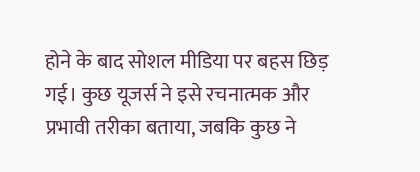होने के बाद सोशल मीडिया पर बहस छिड़ गई। कुछ यूजर्स ने इसे रचनात्मक और प्रभावी तरीका बताया, जबकि कुछ ने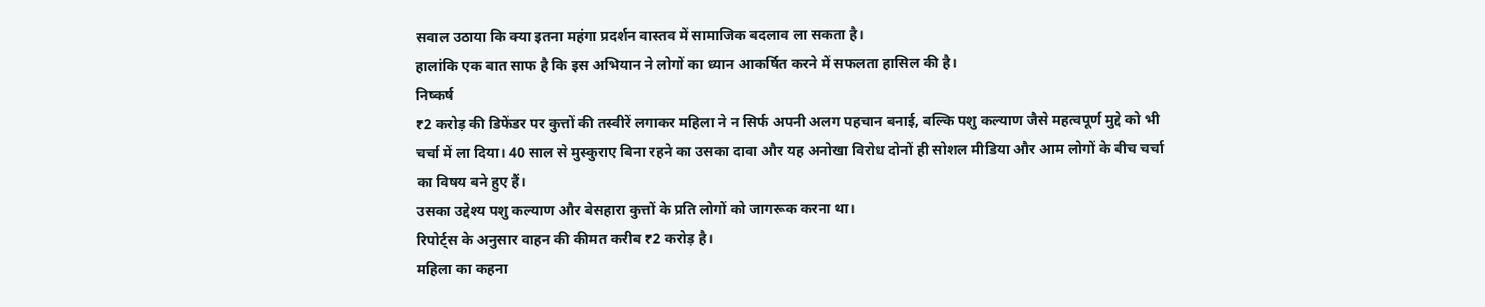सवाल उठाया कि क्या इतना महंगा प्रदर्शन वास्तव में सामाजिक बदलाव ला सकता है।
हालांकि एक बात साफ है कि इस अभियान ने लोगों का ध्यान आकर्षित करने में सफलता हासिल की है।
निष्कर्ष
₹2 करोड़ की डिफेंडर पर कुत्तों की तस्वीरें लगाकर महिला ने न सिर्फ अपनी अलग पहचान बनाई, बल्कि पशु कल्याण जैसे महत्वपूर्ण मुद्दे को भी चर्चा में ला दिया। 40 साल से मुस्कुराए बिना रहने का उसका दावा और यह अनोखा विरोध दोनों ही सोशल मीडिया और आम लोगों के बीच चर्चा का विषय बने हुए हैं।
उसका उद्देश्य पशु कल्याण और बेसहारा कुत्तों के प्रति लोगों को जागरूक करना था।
रिपोर्ट्स के अनुसार वाहन की कीमत करीब ₹2 करोड़ है।
महिला का कहना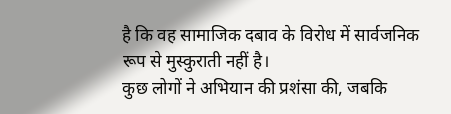है कि वह सामाजिक दबाव के विरोध में सार्वजनिक रूप से मुस्कुराती नहीं है।
कुछ लोगों ने अभियान की प्रशंसा की, जबकि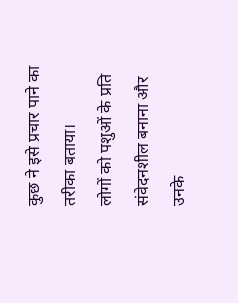कुछ ने इसे प्रचार पाने का तरीका बताया।
लोगों को पशुओं के प्रति संवेदनशील बनाना और उनके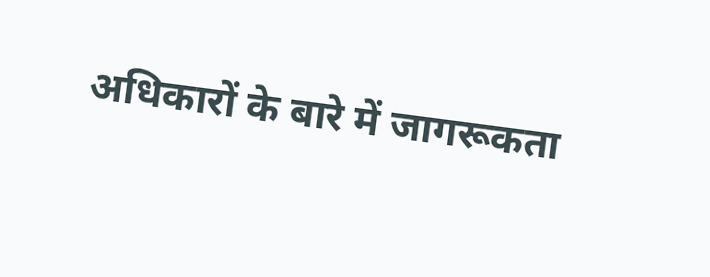अधिकारों के बारे में जागरूकता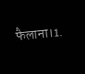फैलाना।1.